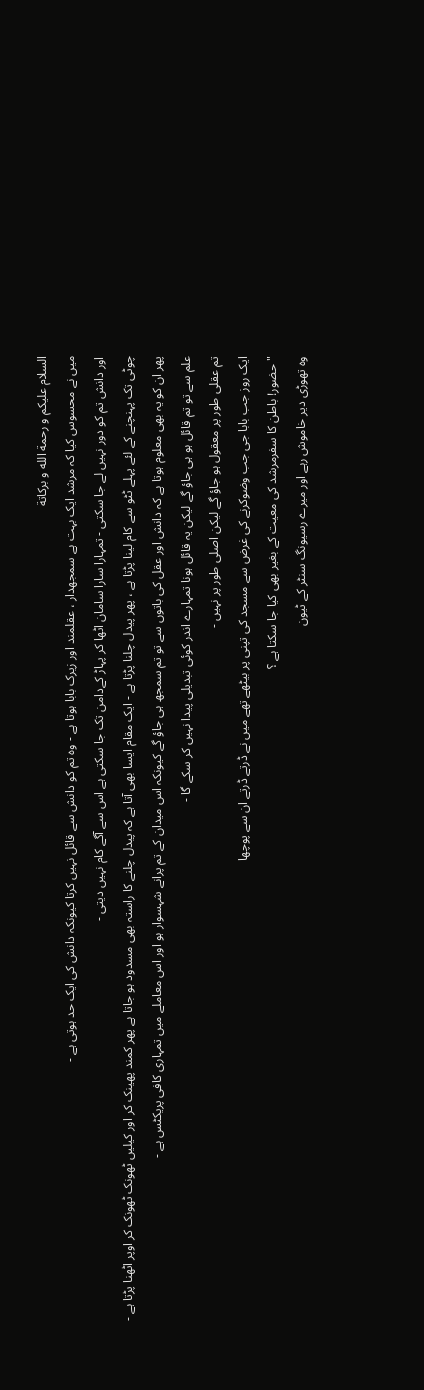السلام عليكم و رحمة الله و بركاتة
میں نے محسوس کیا کہ مرشد ایک بہت ہے سمجھدار ، عقلمند اور زیرک بابا ہوتا ہے - وہ تم کو دانش سے قائل نہیں کرتا کیونکہ دانش کی ایک حد ہوتی ہے -
اور دانش تم کو دور نہیں لے جا سکتی - تمہارا سارا سامان اٹھا کر پہاڑ کےدامن تک جا سکتی ہے اس سے آگے کام نہیں دیتی -
چوٹی تک پہنچنے کے لئے پہلے ٹٹو سے کام لینا پڑتا ہے ، پھر پیدل چلنا پڑتا ہے - ایک مقام ایسا بھی آتا ہے کہ پیدل چلنے کا راستہ بھی مسدود ہو جاتا ہے پھر کمند پھینک کر اور کیلیں ٹھونک ٹھونک کر اوپر اٹھنا پڑتا ہے -
پھر ان کو یہ بھی معلوم ہوتا ہے کہ دانش اور عقل کی باتوں سے تو تم سمجھ ہی جاؤ گے کیونکہ اس میدان کے تم پرانے شہسوار ہو اور اس معاملے میں تمہاری کافی پریکٹس ہے -
علم سے تو تم قائل ہو ہی جاؤ گے لیکن یہ قائل ہونا تمہارے اندر کوئی تبدیلی پیدا نہیں کر سکے گا -
تم عقلی طور پر معقول ہو جاؤ گے لیکن اصلی طور پر نہیں -
ایک روز جب بابا جی جب وضوکرنے کی غرض سے مسجد کی تپنی پر بیٹھے تھے میں نے ڈرتے ڈرتے ان سے پوچھا
" حضور! باطن کا سفرمرشد کی معیت کے بغیر بھی کیا جا سکتا ہے ؟
وہ تھوڑی دیر خاموش رہے اور میرے رسیونگ سنٹر کے ٹیون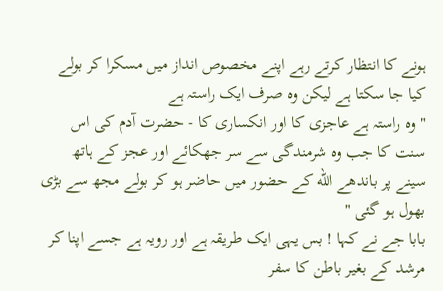ہونے کا انتظار کرتے رہے اپنے مخصوص انداز میں مسکرا کر بولے
کیا جا سکتا ہے لیکن وہ صرف ایک راستہ ہے
" وہ راستہ ہے عاجزی کا اور انکساری کا - حضرت آدم کی اس سنت کا جب وہ شرمندگی سے سر جھکائے اور عجز کے ہاتھ سینے پر باندھے الله کے حضور میں حاضر ہو کر بولے مجھ سے بڑی بھول ہو گئی "
بابا جے نے کہا ! بس یہی ایک طریقہ ہے اور رویہ ہے جسے اپنا کر مرشد کے بغیر باطن کا سفر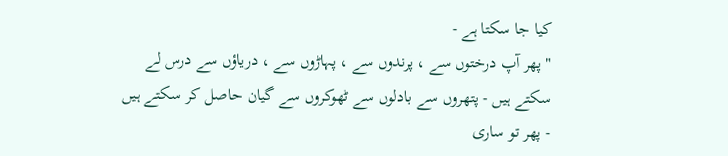کیا جا سکتا ہے -
" پھر آپ درختوں سے ، پرندوں سے ، پہاڑوں سے ، دریاؤں سے درس لے سکتے ہیں - پتھروں سے بادلوں سے ٹھوکروں سے گیان حاصل کر سکتے ہیں - پھر تو ساری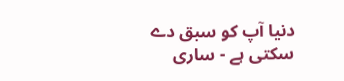دنیا آپ کو سبق دے سکتی ہے - ساری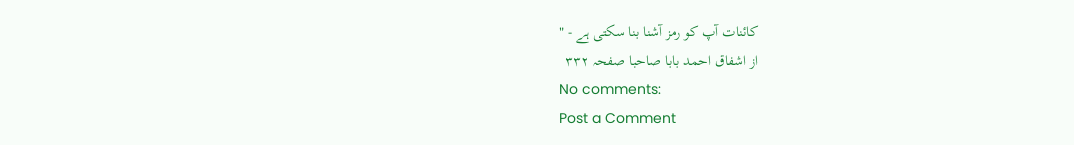کائنات آپ کو رمز آشنا بنا سکتی ہے - "
از اشفاق احمد بابا صاحبا صفحہ ٣٣٢
No comments:
Post a Comment